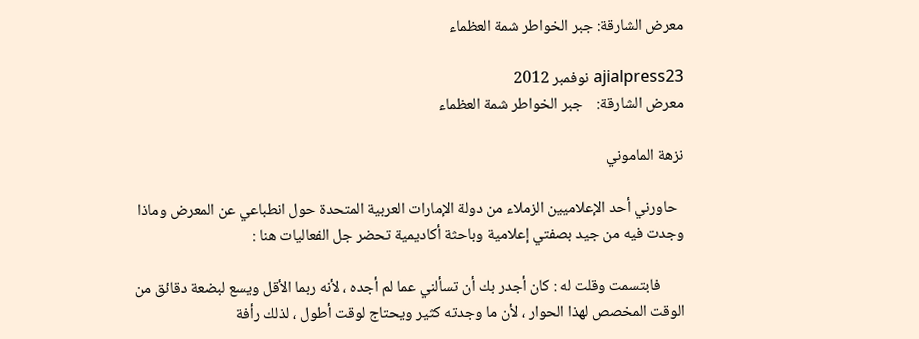معرض الشارقة: جبر الخواطر شمة العظماء

ajialpress23 نوفمبر 2012
معرض الشارقة:    جبر الخواطر شمة العظماء

نزهة الماموني

  حاورني أحد الإعلاميين الزملاء من دولة الإمارات العربية المتحدة حول انطباعي عن المعرض وماذا وجدت فيه من جيد بصفتي إعلامية وباحثة أكاديمية تحضر جل الفعاليات هنا :

       فابتسمت وقلت له : كان أجدر بك أن تسألني عما لم أجده ، لأنه ربما الأقل ويسع لبضعة دقائق من الوقت المخصص لهذا الحوار ، لأن ما وجدته كثير ويحتاج لوقت أطول ، لذلك رأفة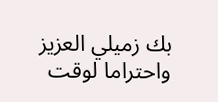بك زميلي العزيز واحتراما لوقت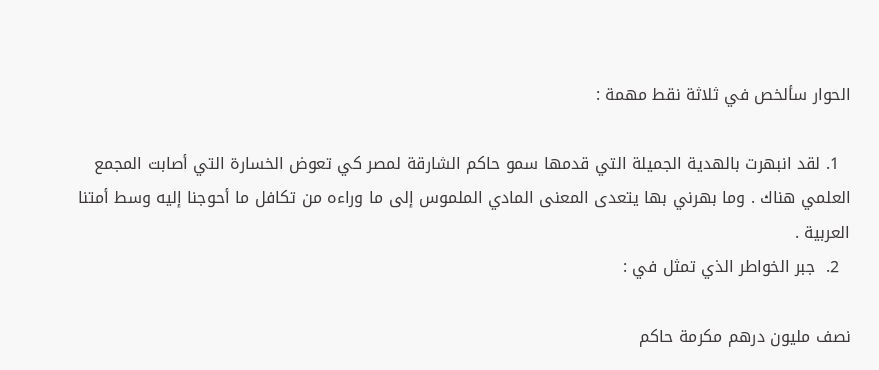الحوار سألخص في ثلاثة نقط مهمة :

  1. لقد انبهرت بالهدية الجميلة التي قدمها سمو حاكم الشارقة لمصر كي تعوض الخسارة التي أصابت المجمع العلمي هناك . وما بهرني بها يتعدى المعنى المادي الملموس إلى ما وراءه من تكافل ما أحوجنا إليه وسط أمتنا العربية .
  2.  جبر الخواطر الذي تمثل في :

نصف مليون درهم مكرمة حاكم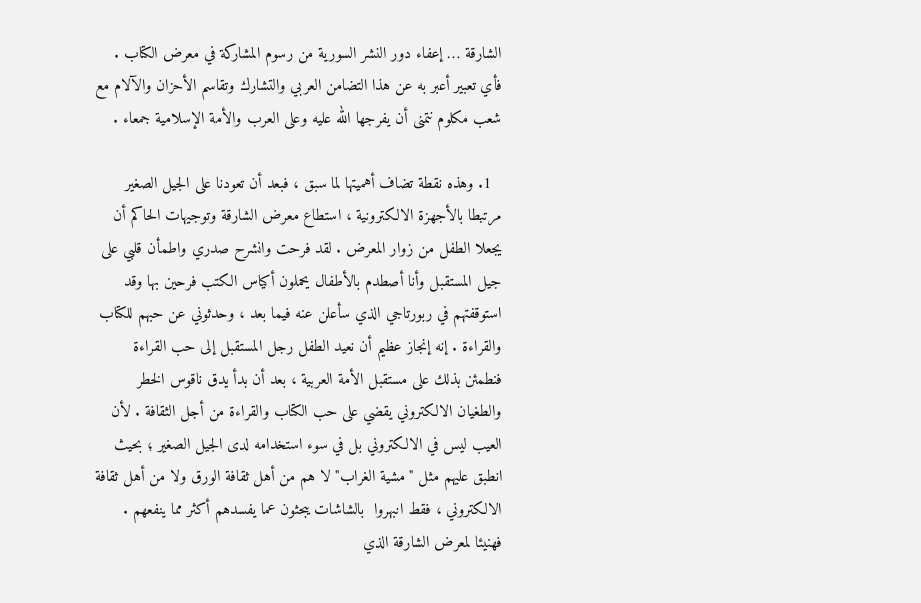الشارقة … إعفاء دور النشر السورية من رسوم المشاركة في معرض الكتاب . فأي تعبير أعبر به عن هذا التضامن العربي والتشارك وتقاسم الأحزان والآلام مع شعب مكلوم نتمنى أن يفرجها الله عليه وعلى العرب والأمة الإسلامية جمعاء .

  1. وهذه نقطة تضاف أهميتها لما سبق ، فبعد أن تعودنا على الجيل الصغير مرتبطا بالأجهزة الالكترونية ، استطاع معرض الشارقة وتوجيهات الحاكم أن يجعلا الطفل من زوار المعرض . لقد فرحت وانشرح صدري واطمأن قلبي على جيل المستقبل وأنا أصطدم بالأطفال يحملون أكياس الكتب فرحين بها وقد استوقفتهم في ربورتاجي الذي سأعلن عنه فيما بعد ، وحدثوني عن حبهم للكتاب والقراءة . إنه إنجاز عظيم أن نعيد الطفل رجل المستقبل إلى حب القراءة فنطمئن بذلك على مستقبل الأمة العربية ، بعد أن بدأ يدق ناقوس الخطر والطغيان الالكتروني يقضي على حب الكتاب والقراءة من أجل الثقافة . لأن العيب ليس في الالكتروني بل في سوء استخدامه لدى الجيل الصغير ؛ بحيث انطبق عليهم مثل "مشية الغراب" لا هم من أهل ثقافة الورق ولا من أهل ثقافة الالكتروني ، فقط انبهروا  بالشاشات يبحثون عما يفسدهم أكثر مما ينفعهم . فهنيئا لمعرض الشارقة الذي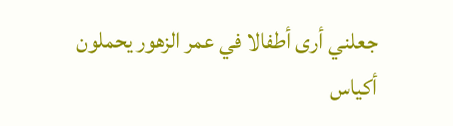جعلني أرى أطفالا في عمر الزهور يحملون أكياس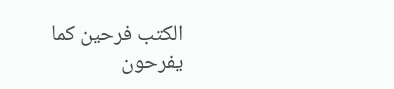الكتب فرحين كما يفرحون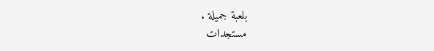بلعبة جميلة .
مستجدات